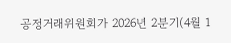공정거래위원회가 2026년 2분기(4월 1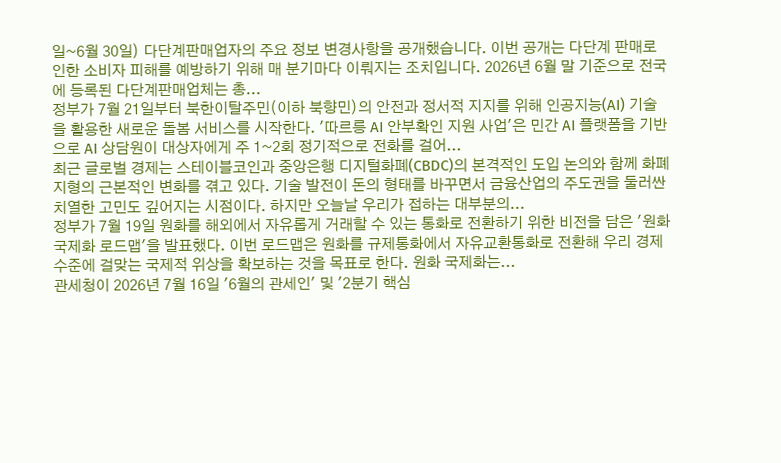일~6월 30일) 다단계판매업자의 주요 정보 변경사항을 공개했습니다. 이번 공개는 다단계 판매로 인한 소비자 피해를 예방하기 위해 매 분기마다 이뤄지는 조치입니다. 2026년 6월 말 기준으로 전국에 등록된 다단계판매업체는 총...
정부가 7월 21일부터 북한이탈주민(이하 북향민)의 안전과 정서적 지지를 위해 인공지능(AI) 기술을 활용한 새로운 돌봄 서비스를 시작한다. '따르릉 AI 안부확인 지원 사업'은 민간 AI 플랫폼을 기반으로 AI 상담원이 대상자에게 주 1~2회 정기적으로 전화를 걸어...
최근 글로벌 경제는 스테이블코인과 중앙은행 디지털화폐(CBDC)의 본격적인 도입 논의와 함께 화폐 지형의 근본적인 변화를 겪고 있다. 기술 발전이 돈의 형태를 바꾸면서 금융산업의 주도권을 둘러싼 치열한 고민도 깊어지는 시점이다. 하지만 오늘날 우리가 접하는 대부분의...
정부가 7월 19일 원화를 해외에서 자유롭게 거래할 수 있는 통화로 전환하기 위한 비전을 담은 '원화 국제화 로드맵'을 발표했다. 이번 로드맵은 원화를 규제통화에서 자유교환통화로 전환해 우리 경제 수준에 걸맞는 국제적 위상을 확보하는 것을 목표로 한다. 원화 국제화는...
관세청이 2026년 7월 16일 '6월의 관세인' 및 '2분기 핵심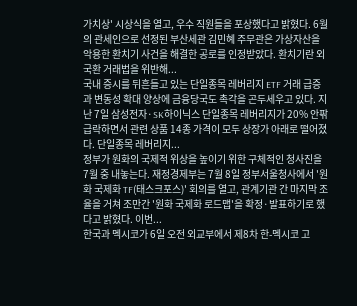가치상' 시상식을 열고, 우수 직원들을 포상했다고 밝혔다. 6월의 관세인으로 선정된 부산세관 김민혜 주무관은 가상자산을 악용한 환치기 사건을 해결한 공로를 인정받았다. 환치기란 외국환 거래법을 위반해...
국내 증시를 뒤흔들고 있는 단일종목 레버리지 ETF 거래 급증과 변동성 확대 양상에 금융당국도 촉각을 곤두세우고 있다. 지난 7일 삼성전자·SK하이닉스 단일종목 레버리지가 20% 안팎 급락하면서 관련 상품 14종 가격이 모두 상장가 아래로 떨어졌다. 단일종목 레버리지...
정부가 원화의 국제적 위상을 높이기 위한 구체적인 청사진을 7월 중 내놓는다. 재정경제부는 7월 8일 정부서울청사에서 '원화 국제화 TF(태스크포스)' 회의를 열고, 관계기관 간 마지막 조율을 거쳐 조만간 '원화 국제화 로드맵'을 확정·발표하기로 했다고 밝혔다. 이번...
한국과 멕시코가 6일 오전 외교부에서 제8차 한-멕시코 고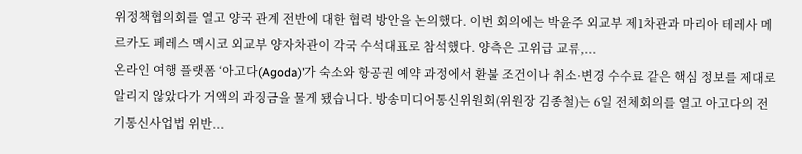위정책협의회를 열고 양국 관계 전반에 대한 협력 방안을 논의했다. 이번 회의에는 박윤주 외교부 제1차관과 마리아 테레사 메르카도 페레스 멕시코 외교부 양자차관이 각국 수석대표로 참석했다. 양측은 고위급 교류,...
온라인 여행 플랫폼 ‘아고다(Agoda)’가 숙소와 항공권 예약 과정에서 환불 조건이나 취소·변경 수수료 같은 핵심 정보를 제대로 알리지 않았다가 거액의 과징금을 물게 됐습니다. 방송미디어통신위원회(위원장 김종철)는 6일 전체회의를 열고 아고다의 전기통신사업법 위반...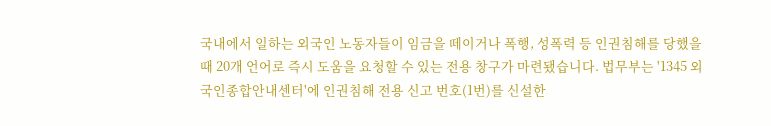국내에서 일하는 외국인 노동자들이 임금을 떼이거나 폭행, 성폭력 등 인권침해를 당했을 때 20개 언어로 즉시 도움을 요청할 수 있는 전용 창구가 마련됐습니다. 법무부는 '1345 외국인종합안내센터'에 인권침해 전용 신고 번호(1번)를 신설한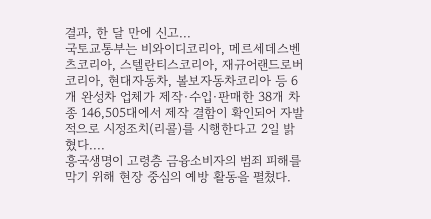결과, 한 달 만에 신고...
국토교통부는 비와이디코리아, 메르세데스벤츠코리아, 스텔란티스코리아, 재규어랜드로버코리아, 현대자동차, 볼보자동차코리아 등 6개 완성차 업체가 제작·수입·판매한 38개 차종 146,505대에서 제작 결함이 확인되어 자발적으로 시정조치(리콜)를 시행한다고 2일 밝혔다....
흥국생명이 고령층 금융소비자의 범죄 피해를 막기 위해 현장 중심의 예방 활동을 펼쳤다.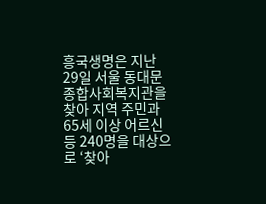흥국생명은 지난 29일 서울 동대문종합사회복지관을 찾아 지역 주민과 65세 이상 어르신 등 240명을 대상으로 ‘찾아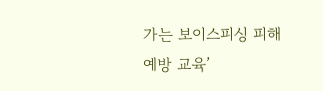가는 보이스피싱 피해 예방 교육’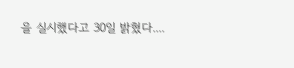을 실시했다고 30일 밝혔다....